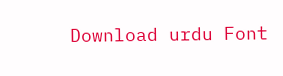Download urdu Font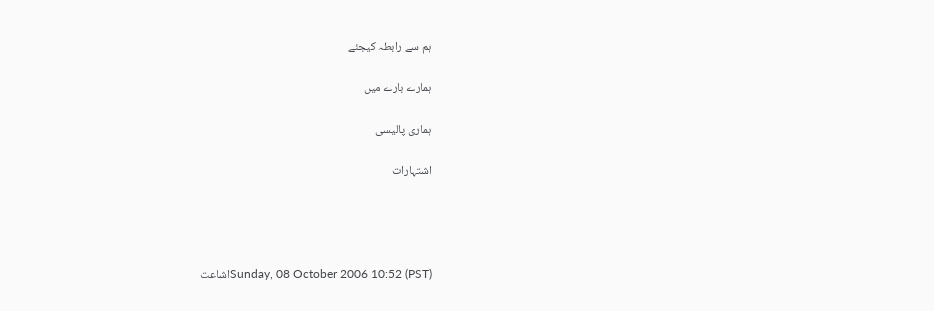ہم سے رابطہ کیجئے

ہمارے بارے میں

ہماری پالیسی

اشتہارات




Sunday, 08 October 2006 10:52 (PST)اشاعت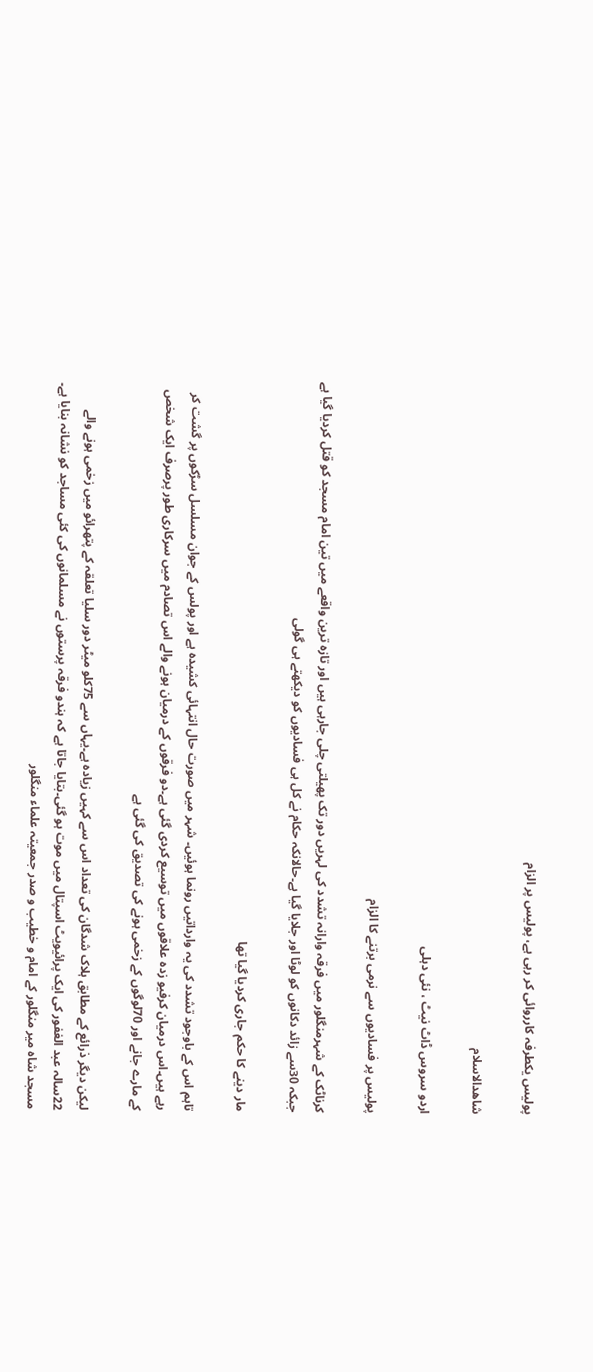پولیس یکطرفہ کارروائی کر رہی ہے، پولیس پر الزام

شاھدالاسلام

اردو سروس ڈاٹ نیٹ ، نئی دہلی

پولیس پر فسادیوں سے نرمی برتنے کا الزام

کرناٹک کے شہرمنگلور میں فرقہ وارانہ تشدد کی لہریں دور تک پھیلتی چلی جارہی ہیں اور تازہ ترین واقعے میں تین امام مسجد کو قتل کردیا گیا ہے جبکہ 30سے زائد دکانوں کو لوٹا اور جلایا گیا ہے۔حالانکہ حکام نے کل ہی فسادیوں کو دیکھتے ہی گولی

مار دینے کا حکم جاری کردیا گیا تھا

تاہم اس کے باوجود تشدد کی یہ وارداتیں رونما ہوئیں۔ شہر میں صورت حال انتہائی کشیدہ ہے اور پولس کے جوان مسلسل سڑکوں پر گشت کر رہے ہیں۔اس درمیان کرفیو زدہ علاقوں میں توسیع کردی گئی ہے۔دو فرقوں کے درمیان ہونے والے اس تصادم میں سرکاری طور پرصرف ایک شخص کے مارے جانے اور 70لوگوں کے زخمی ہونے کی تصدیق کی گئی ہے

لیکن دیگر ذرائع کے مطابق ہلاک شدگان کی تعداد اس سے کہیں زیادہ ہے۔یہاں سے 75کلو میٹر دور سلیا تعلقہ کے پتھرائو میں زخمی ہونے والے 22سالہ عبد الغفور کی ایک پرائیویٹ اسپتال میں موت ہو گئی۔بتایا جاتا ہے کہ ہندو فرقہ پرستوں نے مسلمانوں کی کئی مساجد کو نشانہ بنایا ہے۔ مسجد شاہ میر منگلور کے امام و خطیب و صدر جمعیتہ علماء منگلور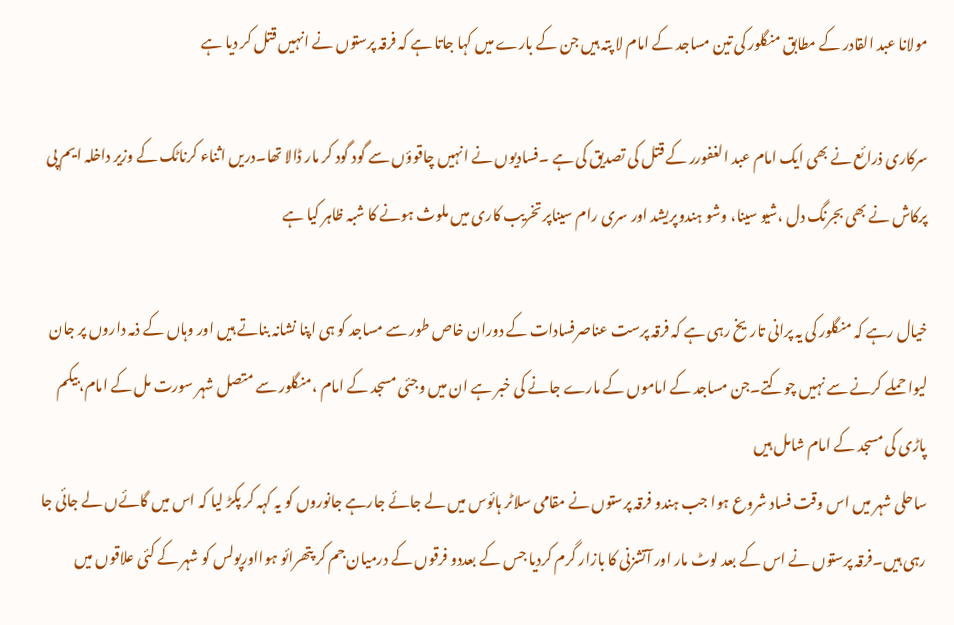مولانا عبد القادر کے مطابق منگلور کی تین مساجد کے امام لا پتہ ہیں جن کے بارے میں کہا جاتا ہے کہ فرقہ پرستوں نے انہیں قتل کر دیا ہے

سرکاری ذرائع نے بھی ایک امام عبد الغفورر کے قتل کی تصدیق کی ہے ۔فسادیوں نے انہیں چاقوؤں سے گود گود کر مار ڈالا تھا۔دریں اثناء کرناٹک کے وزیر داخلہ ایم پی پرکاش نے بھی بجرنگ دل ،شیو سینا، وشو ہندوپریشد اور سری رام سیناپر تخریب کاری میں ملوث ہونے کا شبہ ظاہر کیا ہے

خیال رہے کہ منگلور کی یہ پرانی تاریخ رہی ہے کہ فرقہ پرست عناصرفسادات کے دوران خاص طور سے مساجد کو ہی اپنا نشانہ بناتے ہیں اور وہاں کے ذمہ داروں پر جان لیوا حملے کرنے سے نہیں چوکتے۔جن مساجد کے اماموں کے مارے جانے کی خبر ہے ان میں وجئی مسجد کے امام ،منگلور سے متصل شہر سورت مل کے امام،بیکم پاڑی کی مسجد کے امام شامل ہیں
ساحلی شہر میں اس وقت فساد شروع ہوا جب ہندو فرقہ پرستوں نے مقامی سلاٹر ہائوس میں لے جائے جارہے جانوروں کو یہ کہہ کر پکڑ لیا کہ اس میں گائےں لے جائی جا رہی ہیں۔فرقہ پرستوں نے اس کے بعد لوٹ مار اور آتشزنی کا بازار گرم کردیا جس کے بعددو فرقوں کے درمیان جم کر پتھرائو ہوااورپولس کو شہر کے کئی علاقوں میں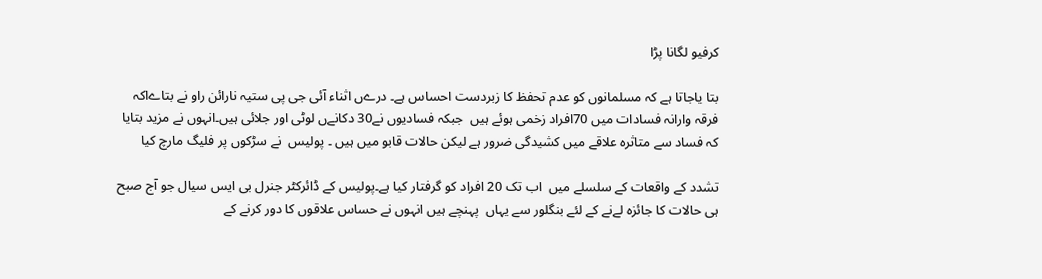کرفیو لگانا پڑا

بتا یاجاتا ہے کہ مسلمانوں کو عدم تحفظ کا زبردست احساس ہے۔ درےں اثناء آئی جی پی ستیہ نارائن راو نے بتاےاکہ فرقہ وارانہ فسادات میں 70افراد زخمی ہوئے ہیں  جبکہ فسادیوں نے30 دکانےں لوٹی اور جلائی ہیں۔انہوں نے مزید بتایا کہ فساد سے متاثرہ علاقے میں کشیدگی ضرور ہے لیکن حالات قابو میں ہیں ۔ پولیس  نے سڑکوں پر فلیگ مارچ کیا

تشدد کے واقعات کے سلسلے میں  اب تک 20 افراد کو گرفتار کیا ہے۔پولیس کے ڈائرکٹر جنرل بی ایس سیال جو آج صبح ہی حالات کا جائزہ لےنے کے لئے بنگلور سے یہاں  پہنچے ہیں انہوں نے حساس علاقوں کا دور کرنے کے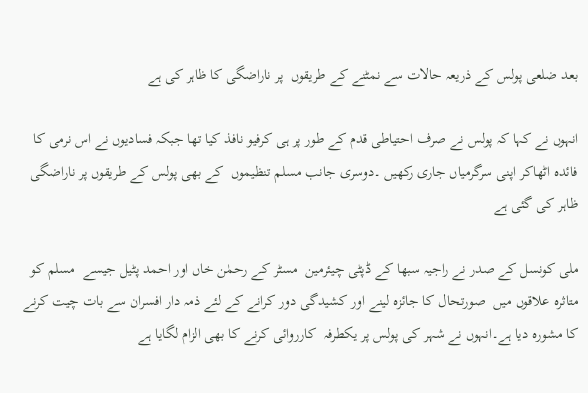بعد ضلعی پولس کے ذریعہ حالات سے نمٹنے کے طریقوں  پر ناراضگی کا ظاہر کی ہے

انہوں نے کہا کہ پولس نے صرف احتیاطی قدم کے طور پر ہی کرفیو نافذ کیا تھا جبکہ فسادیوں نے اس نرمی کا فائدہ اٹھاکر اپنی سرگرمیاں جاری رکھیں ۔دوسری جانب مسلم تنظیموں  کے بھی پولس کے طریقوں پر ناراضگی ظاہر کی گئی ہے

ملی کونسل کے صدر نے راجیہ سبھا کے ڈپٹی چیئرمین  مسٹر کے رحمٰن خاں اور احمد پٹیل جیسے  مسلم کو متاثرہ علاقوں میں  صورتحال کا جائزہ لینے اور کشیدگی دور کرانے کے لئے ذمہ دار افسران سے بات چیت کرنے کا مشورہ دیا ہے۔انہوں نے شہر کی پولس پر یکطرفہ  کارروائی کرنے کا بھی الزام لگایا ہے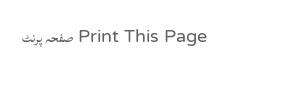Print This Page صفحہ پرنٹ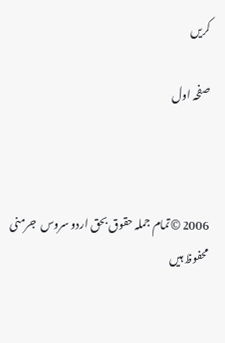کریں

صفحہ اول



2006 ©تمام جملہ حقوق بحق اردو سروس  جرمنی محفوظ ہیں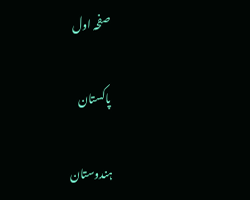صفحہ اول

پاکستان

ہندوستان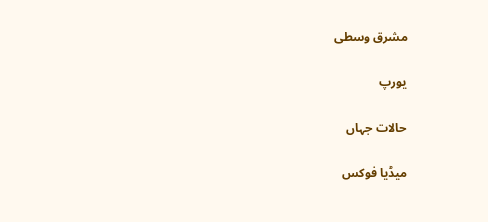مشرق وسطی

یورپ

حالات جہاں

میڈیا فوکس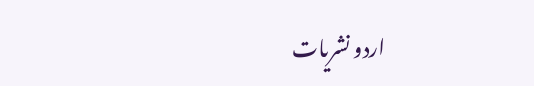اردو نشریات